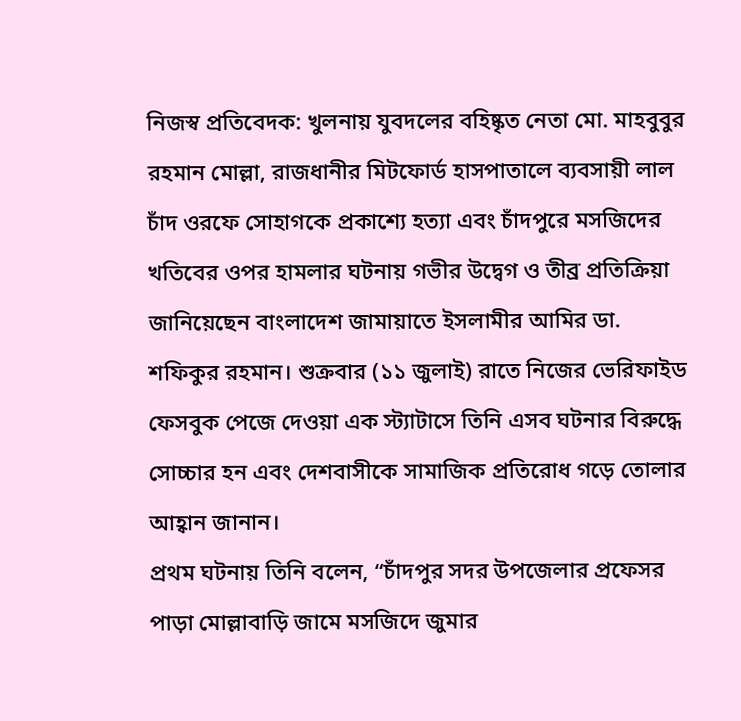নিজস্ব প্রতিবেদক: খুলনায় যুবদলের বহিষ্কৃত নেতা মো. মাহবুবুর রহমান মোল্লা, রাজধানীর মিটফোর্ড হাসপাতালে ব্যবসায়ী লাল চাঁদ ওরফে সোহাগকে প্রকাশ্যে হত্যা এবং চাঁদপুরে মসজিদের খতিবের ওপর হামলার ঘটনায় গভীর উদ্বেগ ও তীব্র প্রতিক্রিয়া জানিয়েছেন বাংলাদেশ জামায়াতে ইসলামীর আমির ডা. শফিকুর রহমান। শুক্রবার (১১ জুলাই) রাতে নিজের ভেরিফাইড ফেসবুক পেজে দেওয়া এক স্ট্যাটাসে তিনি এসব ঘটনার বিরুদ্ধে সোচ্চার হন এবং দেশবাসীকে সামাজিক প্রতিরোধ গড়ে তোলার আহ্বান জানান।
প্রথম ঘটনায় তিনি বলেন, “চাঁদপুর সদর উপজেলার প্রফেসর পাড়া মোল্লাবাড়ি জামে মসজিদে জুমার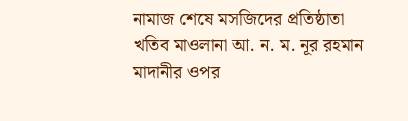নামাজ শেষে মসজিদের প্রতিষ্ঠাতা খতিব মাওলানা আ. ন. ম. নূর রহমান মাদানীর ওপর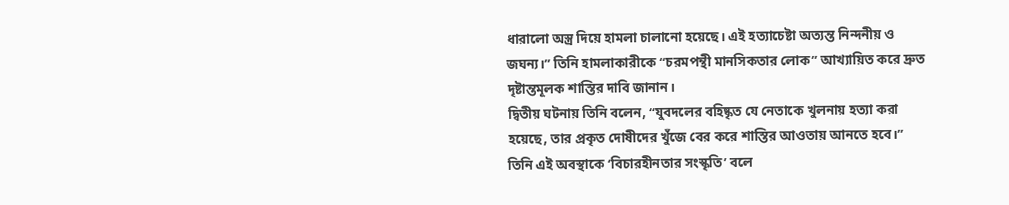ধারালো অস্ত্র দিয়ে হামলা চালানো হয়েছে। এই হত্যাচেষ্টা অত্যন্ত নিন্দনীয় ও জঘন্য।” তিনি হামলাকারীকে “চরমপন্থী মানসিকতার লোক” আখ্যায়িত করে দ্রুত দৃষ্টান্তমূলক শাস্তির দাবি জানান।
দ্বিতীয় ঘটনায় তিনি বলেন, “যুবদলের বহিষ্কৃত যে নেতাকে খুলনায় হত্যা করা হয়েছে, তার প্রকৃত দোষীদের খুঁজে বের করে শাস্তির আওতায় আনতে হবে।”
তিনি এই অবস্থাকে ‘বিচারহীনতার সংস্কৃতি’ বলে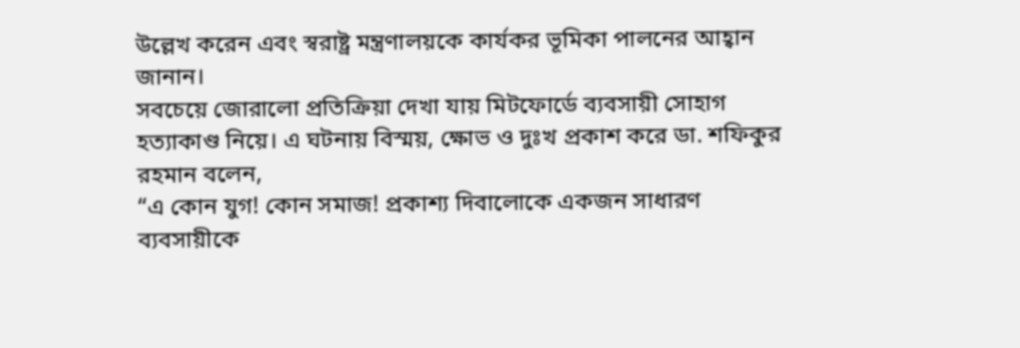উল্লেখ করেন এবং স্বরাষ্ট্র মন্ত্রণালয়কে কার্যকর ভূমিকা পালনের আহ্বান জানান।
সবচেয়ে জোরালো প্রতিক্রিয়া দেখা যায় মিটফোর্ডে ব্যবসায়ী সোহাগ হত্যাকাণ্ড নিয়ে। এ ঘটনায় বিস্ময়, ক্ষোভ ও দুঃখ প্রকাশ করে ডা. শফিকুর রহমান বলেন,
“এ কোন যুগ! কোন সমাজ! প্রকাশ্য দিবালোকে একজন সাধারণ ব্যবসায়ীকে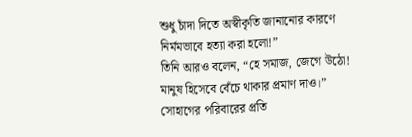শুধু চাঁদা দিতে অস্বীকৃতি জানানোর কারণে নির্মমভাবে হত্যা করা হলো!”
তিনি আরও বলেন, “হে সমাজ, জেগে উঠো! মানুষ হিসেবে বেঁচে থাকার প্রমাণ দাও।”
সোহাগের পরিবারের প্রতি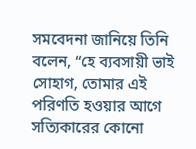সমবেদনা জানিয়ে তিনি বলেন, “হে ব্যবসায়ী ভাই সোহাগ, তোমার এই পরিণতি হওয়ার আগে সত্যিকারের কোনো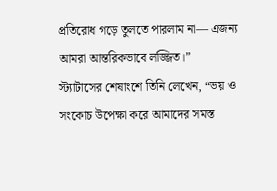প্রতিরোধ গড়ে তুলতে পারলাম না— এজন্য আমরা আন্তরিকভাবে লজ্জিত।”
স্ট্যাটাসের শেষাংশে তিনি লেখেন, “ভয় ও সংকোচ উপেক্ষা করে আমাদের সমস্ত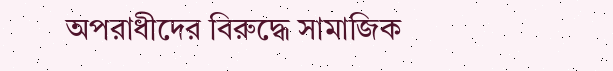অপরাধীদের বিরুদ্ধে সামাজিক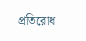প্রতিরোধ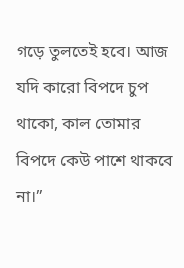গড়ে তুলতেই হবে। আজ যদি কারো বিপদে চুপ থাকো, কাল তোমার বিপদে কেউ পাশে থাকবে না।”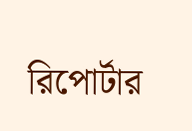রিপোর্টার